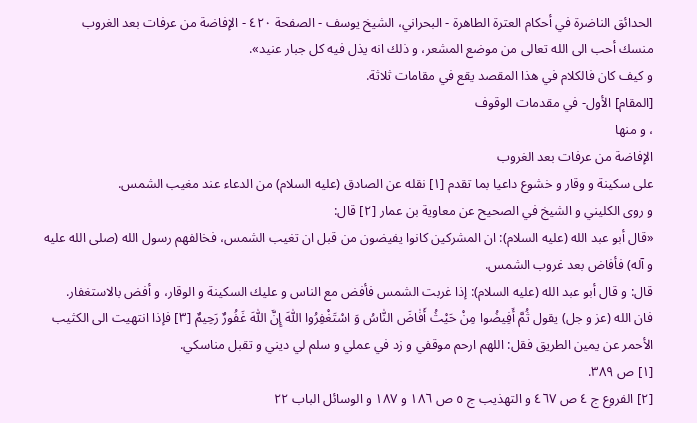الحدائق الناضرة في أحكام العترة الطاهرة - البحراني، الشيخ يوسف - الصفحة ٤٢٠ - الإفاضة من عرفات بعد الغروب
منسك أحب الى الله تعالى من موضع المشعر، و ذلك انه يذل فيه كل جبار عنيد».
و كيف كان فالكلام في هذا المقصد يقع في مقامات ثلاثة.
[المقام] الأول- في مقدمات الوقوف
، و منها
الإفاضة من عرفات بعد الغروب
على سكينة و وقار و خشوع داعيا بما تقدم [١] نقله عن الصادق (عليه السلام) من الدعاء عند مغيب الشمس.
و روى الكليني و الشيخ في الصحيح عن معاوية بن عمار [٢] قال:
«قال أبو عبد الله (عليه السلام): ان المشركين كانوا يفيضون من قبل ان تغيب الشمس، فخالفهم رسول الله (صلى الله عليه و آله) فأفاض بعد غروب الشمس.
قال: و قال أبو عبد الله (عليه السلام): إذا غربت الشمس فأفض مع الناس و عليك السكينة و الوقار، و أفض بالاستغفار.
فان الله (عز و جل) يقول ثُمَّ أَفِيضُوا مِنْ حَيْثُ أَفٰاضَ النّٰاسُ وَ اسْتَغْفِرُوا اللّٰهَ إِنَّ اللّٰهَ غَفُورٌ رَحِيمٌ [٣] فإذا انتهيت الى الكثيب الأحمر عن يمين الطريق فقل: اللهم ارحم موقفي و زد في عملي و سلم لي ديني و تقبل مناسكي.
[١] ص ٣٨٩.
[٢] الفروع ج ٤ ص ٤٦٧ و التهذيب ج ٥ ص ١٨٦ و ١٨٧ و الوسائل الباب ٢٢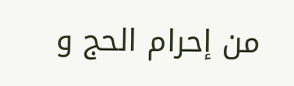من إحرام الحج و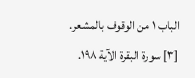الباب ١ من الوقوف بالمشعر.
[٣] سورة البقرة الآية ١٩٨.